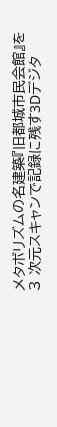メタボリズムの名建築『旧都城市民会館』を3 次元スキャンで記録に残す3Dデジタ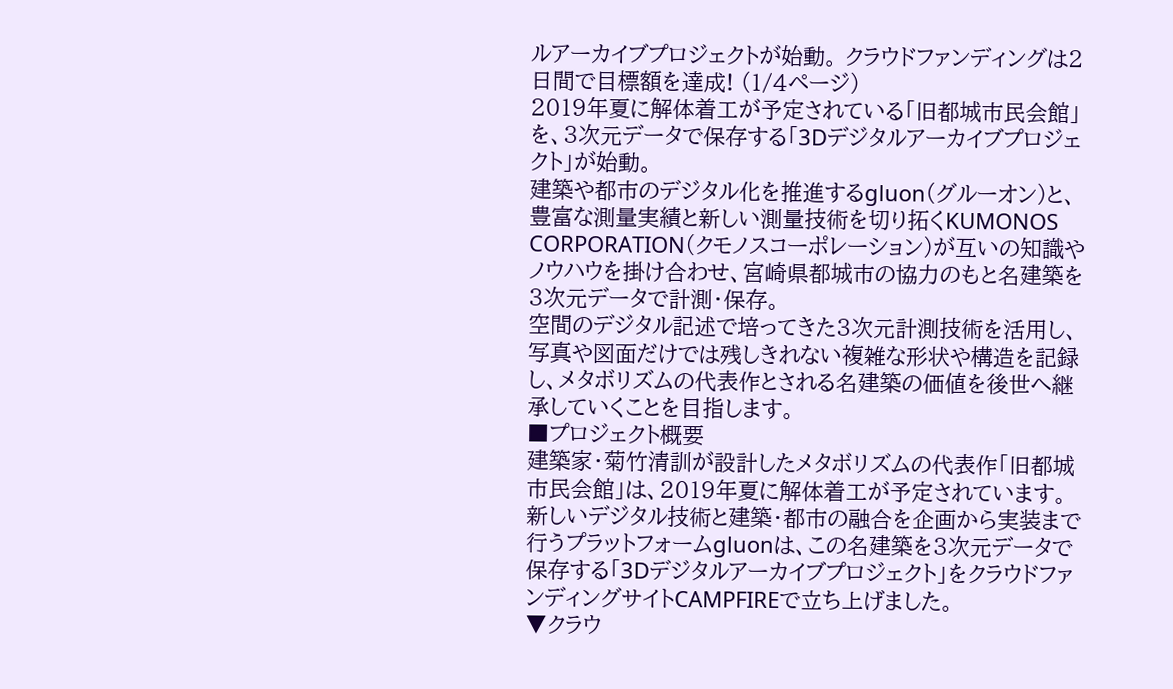ルアーカイブプロジェクトが始動。 クラウドファンディングは2日間で目標額を達成! (1/4ページ)
2019年夏に解体着工が予定されている「旧都城市民会館」を、3次元データで保存する「3Dデジタルアーカイブプロジェクト」が始動。
建築や都市のデジタル化を推進するgluon(グルーオン)と、豊富な測量実績と新しい測量技術を切り拓くKUMONOS CORPORATION(クモノスコーポレーション)が互いの知識やノウハウを掛け合わせ、宮崎県都城市の協力のもと名建築を3次元データで計測・保存。
空間のデジタル記述で培ってきた3次元計測技術を活用し、写真や図面だけでは残しきれない複雑な形状や構造を記録し、メタボリズムの代表作とされる名建築の価値を後世へ継承していくことを目指します。
■プロジェクト概要
建築家・菊竹清訓が設計したメタボリズムの代表作「旧都城市民会館」は、2019年夏に解体着工が予定されています。新しいデジタル技術と建築・都市の融合を企画から実装まで行うプラットフォームgluonは、この名建築を3次元データで保存する「3Dデジタルアーカイブプロジェクト」をクラウドファンディングサイトCAMPFIREで立ち上げました。
▼クラウ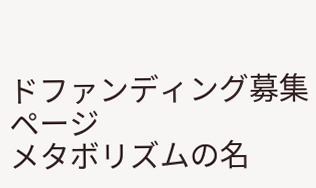ドファンディング募集ページ
メタボリズムの名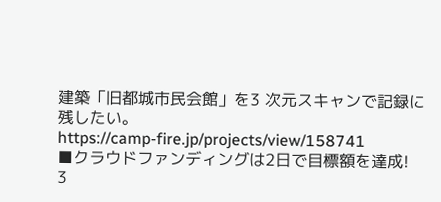建築「旧都城市民会館」を3 次元スキャンで記録に残したい。
https://camp-fire.jp/projects/view/158741
■クラウドファンディングは2日で目標額を達成!
3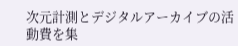次元計測とデジタルアーカイブの活動費を集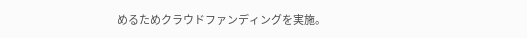めるためクラウドファンディングを実施。